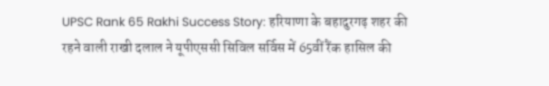UPSC Rank 65 Rakhi Success Story: हरियाणा के बहादुरगढ़ शहर की रहने वाली राखी दलाल ने यूपीएससी सिविल सर्विस में 65वीं रैंक हासिल की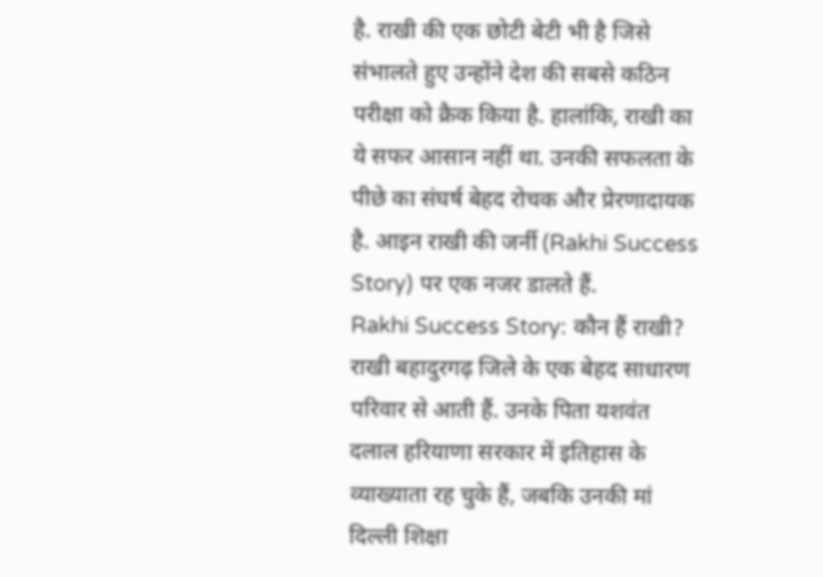है. राखी की एक छोटी बेटी भी है जिसे संभालते हुए उन्होंने देश की सबसे कठिन परीक्षा को क्रैक किया है. हालांकि, राखी का ये सफर आसान नहीं था. उनकी सफलता के पीछे का संघर्ष बेहद रोचक और प्रेरणादायक है. आइन राखी की जर्नी (Rakhi Success Story) पर एक नजर डालते हैं.
Rakhi Success Story: कौन हैं राखी?
राखी बहादुरगढ़ जिले के एक बेहद साधारण परिवार से आती हैं. उनके पिता यशवंत दलाल हरियाणा सरकार में इतिहास के व्याख्याता रह चुके हैं, जबकि उनकी मां दिल्ली शिक्षा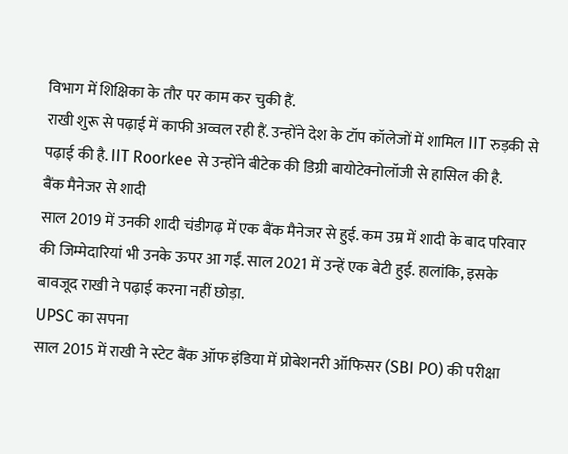विभाग में शिक्षिका के तौर पर काम कर चुकी हैं.
राखी शुरू से पढ़ाई में काफी अव्वल रही हैं. उन्होंने देश के टॉप कॉलेजों में शामिल IIT रुड़की से पढ़ाई की है. IIT Roorkee से उन्होंने बीटेक की डिग्री बायोटेक्नोलॉजी से हासिल की है.
बैंक मैनेजर से शादी
साल 2019 में उनकी शादी चंडीगढ़ में एक बैंक मैनेजर से हुई. कम उम्र में शादी के बाद परिवार की जिम्मेदारियां भी उनके ऊपर आ गईं. साल 2021 में उन्हें एक बेटी हुई. हालांकि, इसके बावजूद राखी ने पढ़ाई करना नहीं छोड़ा.
UPSC का सपना
साल 2015 में राखी ने स्टेट बैंक ऑफ इंडिया में प्रोबेशनरी ऑफिसर (SBI PO) की परीक्षा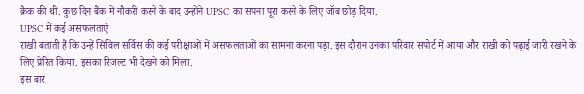क्रैक की थी. कुछ दिन बैंक में नौकरी करने के बाद उन्होंने UPSC का सपना पूरा करने के लिए जॉब छोड़ दिया.
UPSC में कई असफलताएं
राखी बताती हैं कि उन्हें सिविल सर्विस की कई परीक्षाओं में असफलताओं का सामना करना पड़ा. इस दौरान उनका परिवार सपोर्ट में आया और राखी को पढ़ाई जारी रखने के लिए प्रेरित किया. इसका रिजल्ट भी देखने को मिला.
इस बार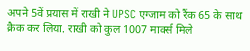अपने 5वें प्रयास में राखी ने UPSC एग्जाम को रैंक 65 के साथ क्रैक कर लिया. राखी को कुल 1007 मार्क्स मिले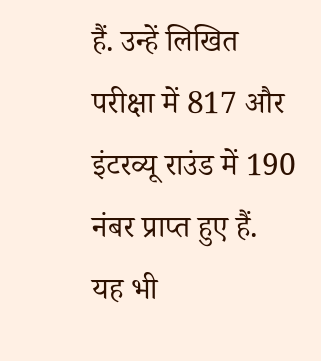हैं. उन्हें लिखित परीक्षा में 817 और इंटरव्यू राउंड में 190 नंबर प्राप्त हुए हैं.
यह भी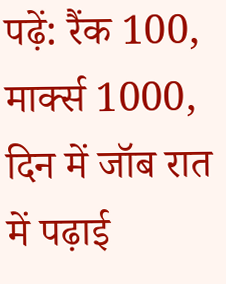पढ़ें: रैंक 100, मार्क्स 1000, दिन में जॉब रात में पढ़ाई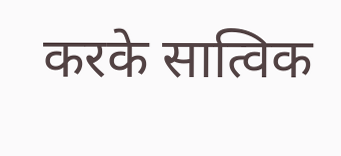करके सात्विक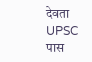देवता UPSC पास